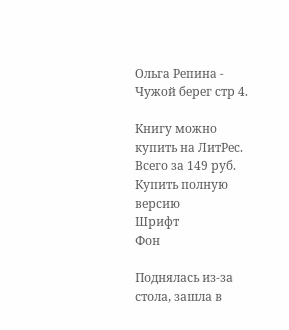Ольга Репина - Чужой берег стр 4.

Книгу можно купить на ЛитРес.
Всего за 149 руб. Купить полную версию
Шрифт
Фон

Поднялась из-за стола, зашла в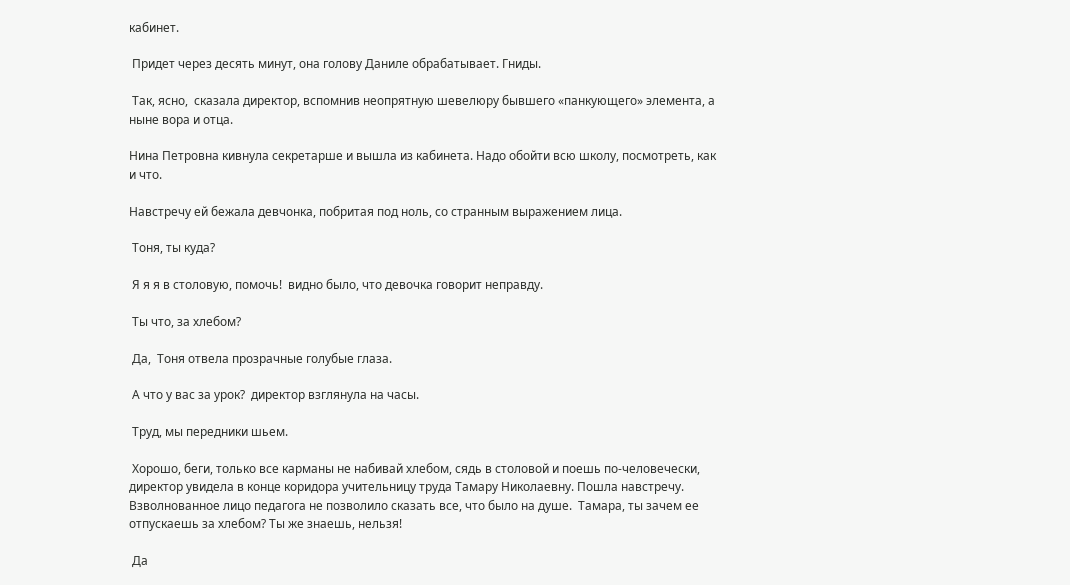кабинет.

 Придет через десять минут, она голову Даниле обрабатывает. Гниды.

 Так, ясно,  сказала директор, вспомнив неопрятную шевелюру бывшего «панкующего» элемента, а ныне вора и отца.

Нина Петровна кивнула секретарше и вышла из кабинета. Надо обойти всю школу, посмотреть, как и что.

Навстречу ей бежала девчонка, побритая под ноль, со странным выражением лица.

 Тоня, ты куда?

 Я я я в столовую, помочь!  видно было, что девочка говорит неправду.

 Ты что, за хлебом?

 Да,  Тоня отвела прозрачные голубые глаза.

 А что у вас за урок?  директор взглянула на часы.

 Труд, мы передники шьем.

 Хорошо, беги, только все карманы не набивай хлебом, сядь в столовой и поешь по-человечески,  директор увидела в конце коридора учительницу труда Тамару Николаевну. Пошла навстречу. Взволнованное лицо педагога не позволило сказать все, что было на душе.  Тамара, ты зачем ее отпускаешь за хлебом? Ты же знаешь, нельзя!

 Да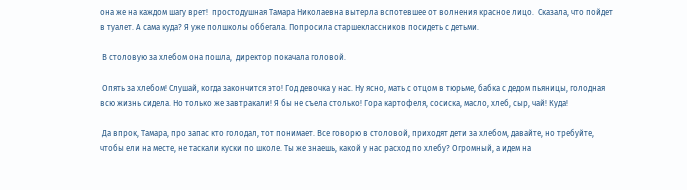она же на каждом шагу врет!  простодушная Тамара Николаевна вытерла вспотевшее от волнения красное лицо.  Сказала, что пойдет в туалет. А сама куда? Я уже полшколы оббегала. Попросила старшеклассников посидеть с детьми.

 В столовую за хлебом она пошла,  директор покачала головой.

 Опять за хлебом! Слушай, когда закончится это! Год девочка у нас. Ну ясно, мать с отцом в тюрьме, бабка с дедом пьяницы, голодная всю жизнь сидела. Но только же завтракали! Я бы не съела столько! Гора картофеля, сосиска, масло, хлеб, сыр, чай! Куда!

 Да впрок, Тамара, про запас кто голодал, тот понимает. Все говорю в столовой, приходят дети за хлебом, давайте, но требуйте, чтобы ели на месте, не таскали куски по школе. Ты же знаешь, какой у нас расход по хлебу? Огромный, а идем на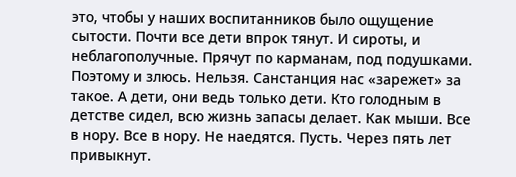это, чтобы у наших воспитанников было ощущение сытости. Почти все дети впрок тянут. И сироты, и неблагополучные. Прячут по карманам, под подушками. Поэтому и злюсь. Нельзя. Санстанция нас «зарежет» за такое. А дети, они ведь только дети. Кто голодным в детстве сидел, всю жизнь запасы делает. Как мыши. Все в нору. Все в нору. Не наедятся. Пусть. Через пять лет привыкнут.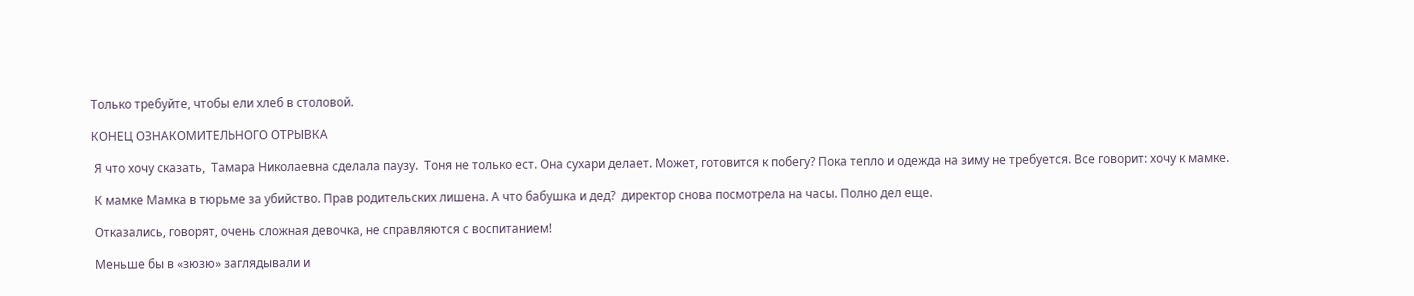Только требуйте, чтобы ели хлеб в столовой.

КОНЕЦ ОЗНАКОМИТЕЛЬНОГО ОТРЫВКА

 Я что хочу сказать,  Тамара Николаевна сделала паузу.  Тоня не только ест. Она сухари делает. Может, готовится к побегу? Пока тепло и одежда на зиму не требуется. Все говорит: хочу к мамке.

 К мамке Мамка в тюрьме за убийство. Прав родительских лишена. А что бабушка и дед?  директор снова посмотрела на часы. Полно дел еще.

 Отказались, говорят, очень сложная девочка, не справляются с воспитанием!

 Меньше бы в «зюзю» заглядывали и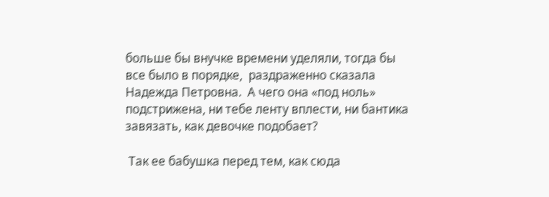больше бы внучке времени уделяли, тогда бы все было в порядке,  раздраженно сказала Надежда Петровна.  А чего она «под ноль» подстрижена, ни тебе ленту вплести, ни бантика завязать, как девочке подобает?

 Так ее бабушка перед тем, как сюда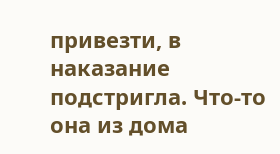привезти, в наказание подстригла. Что-то она из дома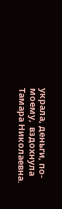украла, деньги, по-моему,  вздохнула Тамара Николаевна.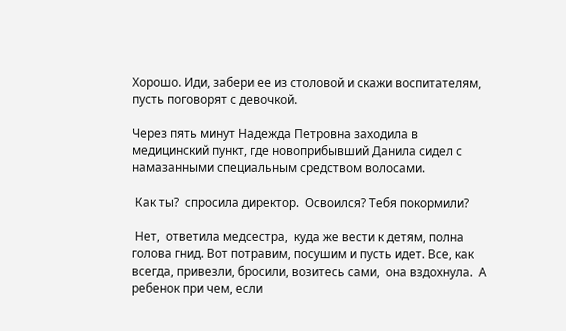Хорошо. Иди, забери ее из столовой и скажи воспитателям, пусть поговорят с девочкой.

Через пять минут Надежда Петровна заходила в медицинский пункт, где новоприбывший Данила сидел с намазанными специальным средством волосами.

 Как ты?  спросила директор.  Освоился? Тебя покормили?

 Нет,  ответила медсестра,  куда же вести к детям, полна голова гнид. Вот потравим, посушим и пусть идет. Все, как всегда, привезли, бросили, возитесь сами,  она вздохнула.  А ребенок при чем, если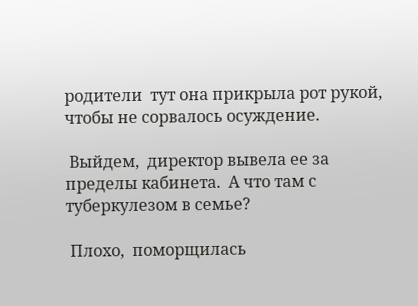родители  тут она прикрыла рот рукой, чтобы не сорвалось осуждение.

 Выйдем,  директор вывела ее за пределы кабинета.  А что там с туберкулезом в семье?

 Плохо,  поморщилась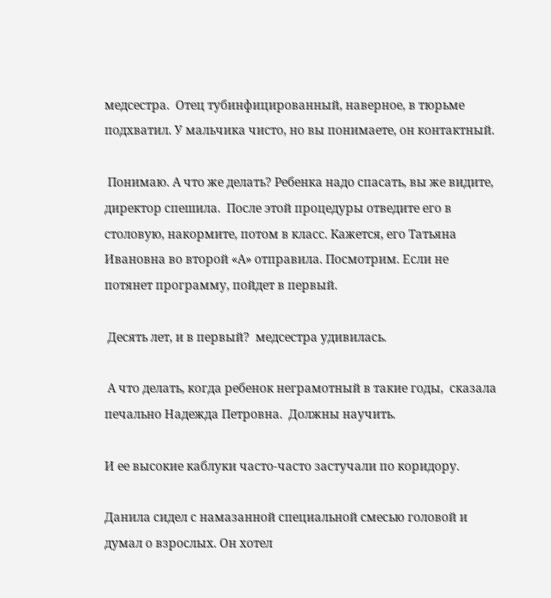медсестра.  Отец тубинфицированный, наверное, в тюрьме подхватил. У мальчика чисто, но вы понимаете, он контактный.

 Понимаю. А что же делать? Ребенка надо спасать, вы же видите,  директор спешила.  После этой процедуры отведите его в столовую, накормите, потом в класс. Кажется, его Татьяна Ивановна во второй «А» отправила. Посмотрим. Если не потянет программу, пойдет в первый.

 Десять лет, и в первый?  медсестра удивилась.

 А что делать, когда ребенок неграмотный в такие годы,  сказала печально Надежда Петровна.  Должны научить.

И ее высокие каблуки часто-часто застучали по коридору.

Данила сидел с намазанной специальной смесью головой и думал о взрослых. Он хотел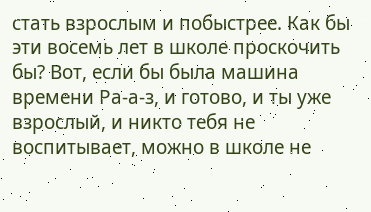стать взрослым и побыстрее. Как бы эти восемь лет в школе проскочить бы? Вот, если бы была машина времени Ра-а-з, и готово, и ты уже взрослый, и никто тебя не воспитывает, можно в школе не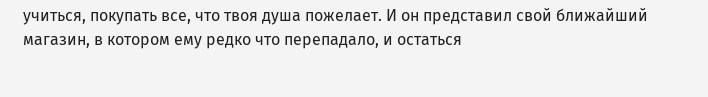учиться, покупать все, что твоя душа пожелает. И он представил свой ближайший магазин, в котором ему редко что перепадало, и остаться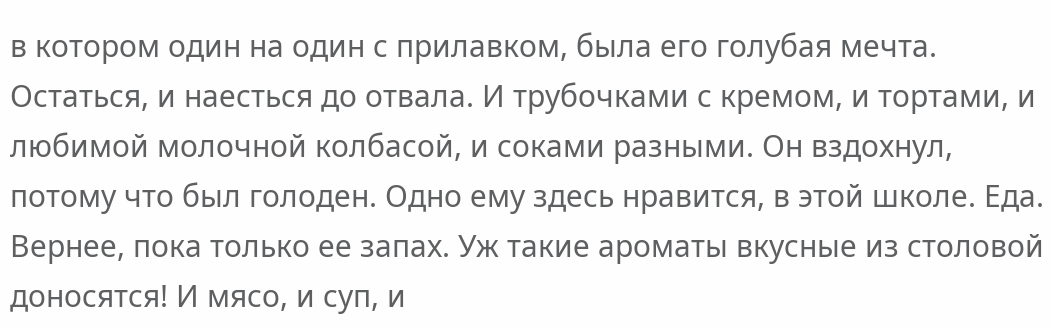в котором один на один с прилавком, была его голубая мечта. Остаться, и наесться до отвала. И трубочками с кремом, и тортами, и любимой молочной колбасой, и соками разными. Он вздохнул, потому что был голоден. Одно ему здесь нравится, в этой школе. Еда. Вернее, пока только ее запах. Уж такие ароматы вкусные из столовой доносятся! И мясо, и суп, и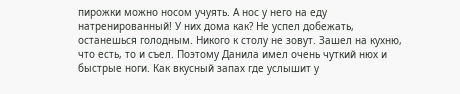пирожки можно носом учуять. А нос у него на еду натренированный! У них дома как? Не успел добежать, останешься голодным. Никого к столу не зовут. Зашел на кухню, что есть, то и съел. Поэтому Данила имел очень чуткий нюх и быстрые ноги. Как вкусный запах где услышит у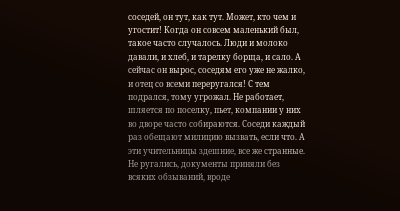соседей, он тут, как тут. Может, кто чем и угостит! Когда он совсем маленький был, такое часто случалось. Люди и молоко давали, и хлеб, и тарелку борща, и сало. А сейчас он вырос, соседям его уже не жалко, и отец со всеми переругался! С тем подрался, тому угрожал. Не работает, шляется по поселку, пьет, компании у них во дворе часто собираются. Соседи каждый раз обещают милицию вызвать, если что. А эти учительницы здешние, все же странные. Не ругались, документы приняли без всяких обзываний, вроде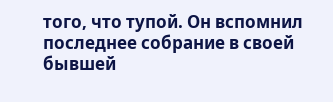того, что тупой. Он вспомнил последнее собрание в своей бывшей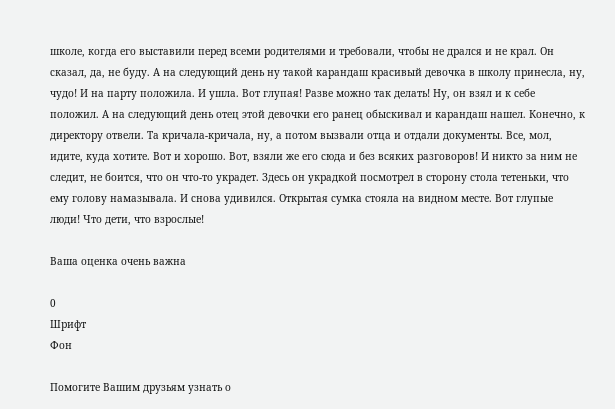школе, когда его выставили перед всеми родителями и требовали, чтобы не дрался и не крал. Он сказал, да, не буду. А на следующий день ну такой карандаш красивый девочка в школу принесла, ну, чудо! И на парту положила. И ушла. Вот глупая! Разве можно так делать! Ну, он взял и к себе положил. А на следующий день отец этой девочки его ранец обыскивал и карандаш нашел. Конечно, к директору отвели. Та кричала-кричала, ну, а потом вызвали отца и отдали документы. Все, мол, идите, куда хотите. Вот и хорошо. Вот, взяли же его сюда и без всяких разговоров! И никто за ним не следит, не боится, что он что-то украдет. Здесь он украдкой посмотрел в сторону стола тетеньки, что ему голову намазывала. И снова удивился. Открытая сумка стояла на видном месте. Вот глупые люди! Что дети, что взрослые!

Ваша оценка очень важна

0
Шрифт
Фон

Помогите Вашим друзьям узнать о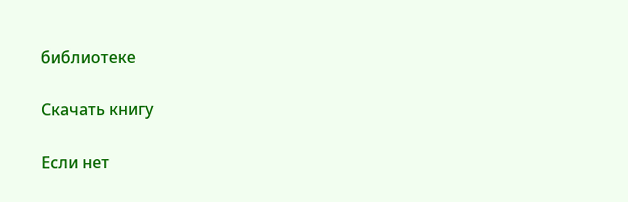библиотеке

Скачать книгу

Если нет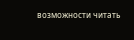возможности читать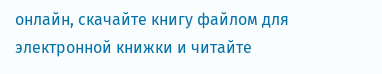онлайн, скачайте книгу файлом для электронной книжки и читайте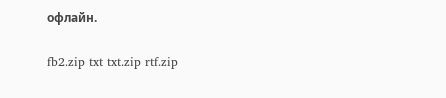офлайн.

fb2.zip txt txt.zip rtf.zip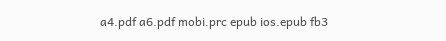a4.pdf a6.pdf mobi.prc epub ios.epub fb3